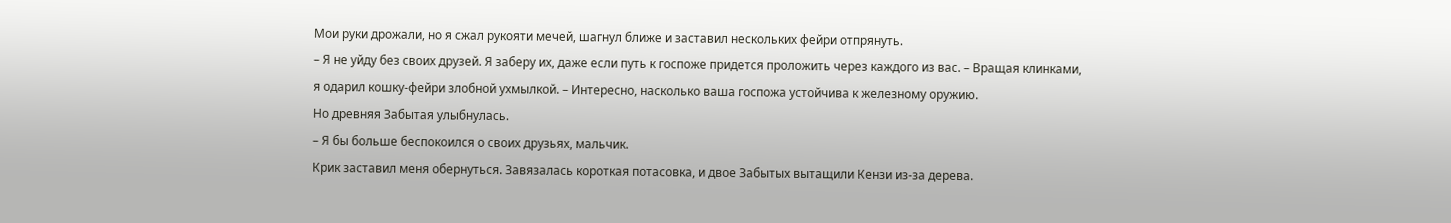Мои руки дрожали, но я сжал рукояти мечей, шагнул ближе и заставил нескольких фейри отпрянуть.
– Я не уйду без своих друзей. Я заберу их, даже если путь к госпоже придется проложить через каждого из вас. – Вращая клинками, я одарил кошку-фейри злобной ухмылкой. – Интересно, насколько ваша госпожа устойчива к железному оружию.
Но древняя Забытая улыбнулась.
– Я бы больше беспокоился о своих друзьях, мальчик.
Крик заставил меня обернуться. Завязалась короткая потасовка, и двое Забытых вытащили Кензи из-за дерева.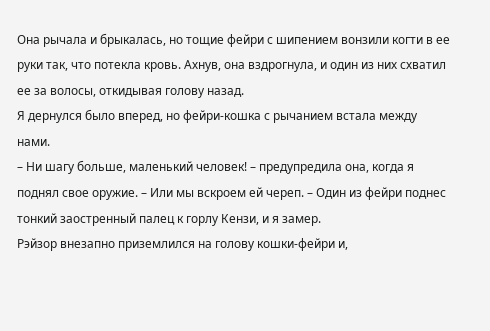Она рычала и брыкалась, но тощие фейри с шипением вонзили когти в ее руки так, что потекла кровь. Ахнув, она вздрогнула, и один из них схватил ее за волосы, откидывая голову назад.
Я дернулся было вперед, но фейри-кошка с рычанием встала между нами.
– Ни шагу больше, маленький человек! – предупредила она, когда я поднял свое оружие. – Или мы вскроем ей череп. – Один из фейри поднес тонкий заостренный палец к горлу Кензи, и я замер.
Рэйзор внезапно приземлился на голову кошки-фейри и,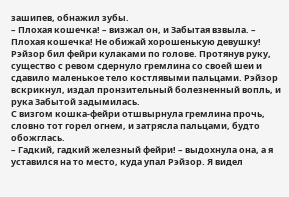зашипев, обнажил зубы.
– Плохая кошечка! – визжал он, и Забытая взвыла. – Плохая кошечка! Не обижай хорошенькую девушку!
Рэйзор бил фейри кулаками по голове. Протянув руку, существо с ревом сдернуло гремлина со своей шеи и сдавило маленькое тело костлявыми пальцами. Рэйзор вскрикнул, издал пронзительный болезненный вопль, и рука Забытой задымилась.
С визгом кошка-фейри отшвырнула гремлина прочь, словно тот горел огнем, и затрясла пальцами, будто обожглась.
– Гадкий, гадкий железный фейри! – выдохнула она, а я уставился на то место, куда упал Рэйзор. Я видел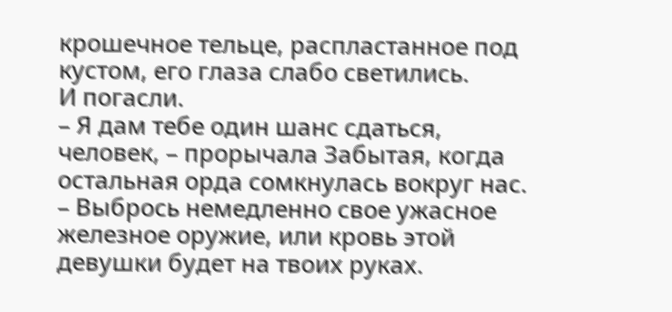крошечное тельце, распластанное под кустом, его глаза слабо светились.
И погасли.
– Я дам тебе один шанс сдаться, человек, – прорычала Забытая, когда остальная орда сомкнулась вокруг нас. – Выбрось немедленно свое ужасное железное оружие, или кровь этой девушки будет на твоих руках.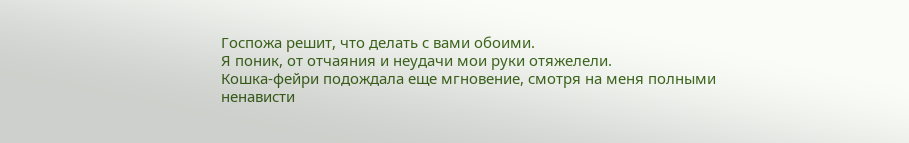Госпожа решит, что делать с вами обоими.
Я поник, от отчаяния и неудачи мои руки отяжелели.
Кошка-фейри подождала еще мгновение, смотря на меня полными ненависти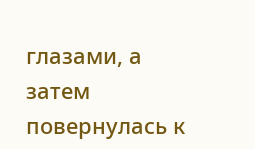глазами, а затем повернулась к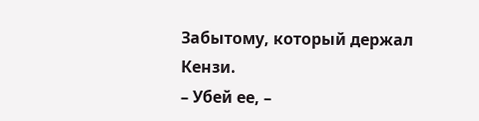Забытому, который держал Кензи.
– Убей ее, –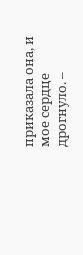приказала она, и мое сердце дрогнуло. –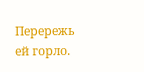Перережь ей горло.